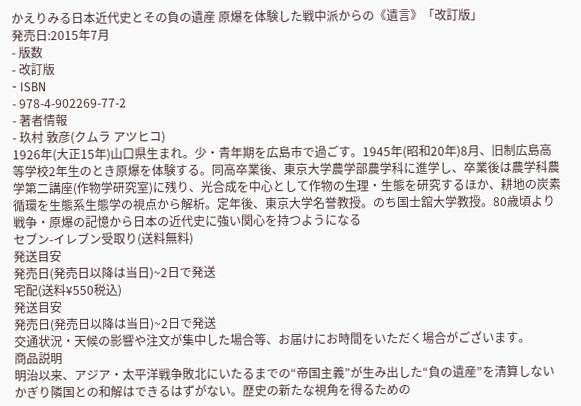かえりみる日本近代史とその負の遺産 原爆を体験した戦中派からの《遺言》「改訂版」
発売日:2015年7月
- 版数
- 改訂版
- ISBN
- 978-4-902269-77-2
- 著者情報
- 玖村 敦彦(クムラ アツヒコ)
1926年(大正15年)山口県生まれ。少・青年期を広島市で過ごす。1945年(昭和20年)8月、旧制広島高等学校2年生のとき原爆を体験する。同高卒業後、東京大学農学部農学科に進学し、卒業後は農学科農学第二講座(作物学研究室)に残り、光合成を中心として作物の生理・生態を研究するほか、耕地の炭素循環を生態系生態学の視点から解析。定年後、東京大学名誉教授。のち国士舘大学教授。80歳頃より戦争・原爆の記憶から日本の近代史に強い関心を持つようになる
セブン-イレブン受取り(送料無料)
発送目安
発売日(発売日以降は当日)~2日で発送
宅配(送料¥550税込)
発送目安
発売日(発売日以降は当日)~2日で発送
交通状況・天候の影響や注文が集中した場合等、お届けにお時間をいただく場合がございます。
商品説明
明治以来、アジア・太平洋戦争敗北にいたるまでの“帝国主義”が生み出した“負の遺産”を清算しないかぎり隣国との和解はできるはずがない。歴史の新たな視角を得るための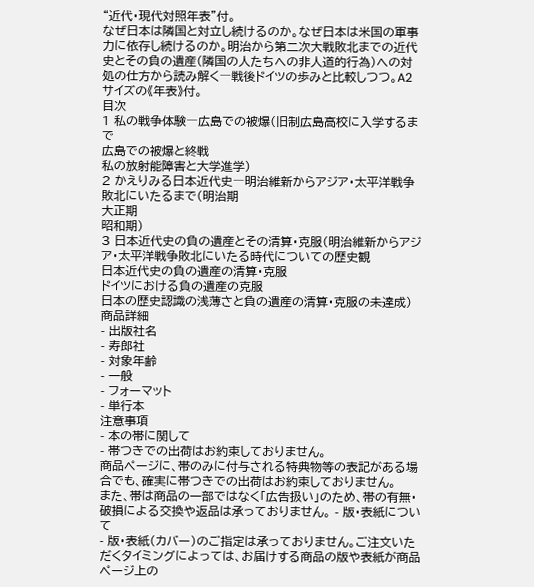“近代・現代対照年表”付。
なぜ日本は隣国と対立し続けるのか。なぜ日本は米国の軍事力に依存し続けるのか。明治から第二次大戦敗北までの近代史とその負の遺産(隣国の人たちへの非人道的行為)への対処の仕方から読み解く―戦後ドイツの歩みと比較しつつ。A2サイズの《年表》付。
目次
1 私の戦争体験―広島での被爆(旧制広島高校に入学するまで
広島での被爆と終戦
私の放射能障害と大学進学)
2 かえりみる日本近代史―明治維新からアジア・太平洋戦争敗北にいたるまで(明治期
大正期
昭和期)
3 日本近代史の負の遺産とその清算・克服(明治維新からアジア・太平洋戦争敗北にいたる時代についての歴史観
日本近代史の負の遺産の清算・克服
ドイツにおける負の遺産の克服
日本の歴史認識の浅薄さと負の遺産の清算・克服の未達成)
商品詳細
- 出版社名
- 寿郎社
- 対象年齢
- 一般
- フォーマット
- 単行本
注意事項
- 本の帯に関して
- 帯つきでの出荷はお約束しておりません。
商品ページに、帯のみに付与される特典物等の表記がある場合でも、確実に帯つきでの出荷はお約束しておりません。
また、帯は商品の一部ではなく「広告扱い」のため、帯の有無・破損による交換や返品は承っておりません。 - 版・表紙について
- 版・表紙(カバー)のご指定は承っておりません。ご注文いただくタイミングによっては、お届けする商品の版や表紙が商品ページ上の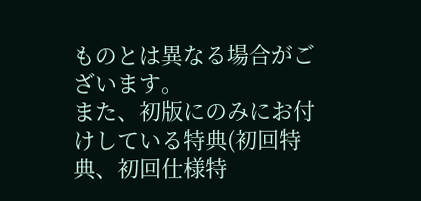ものとは異なる場合がございます。
また、初版にのみにお付けしている特典(初回特典、初回仕様特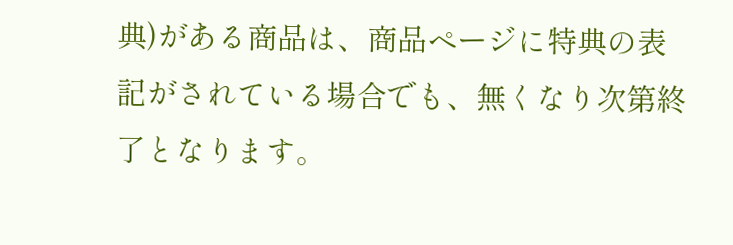典)がある商品は、商品ページに特典の表記がされている場合でも、無くなり次第終了となります。